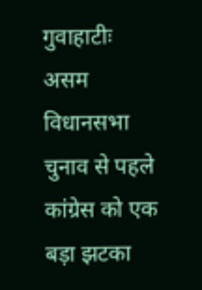गुवाहाटीः असम विधानसभा चुनाव से पहले कांग्रेस को एक बड़ा झटका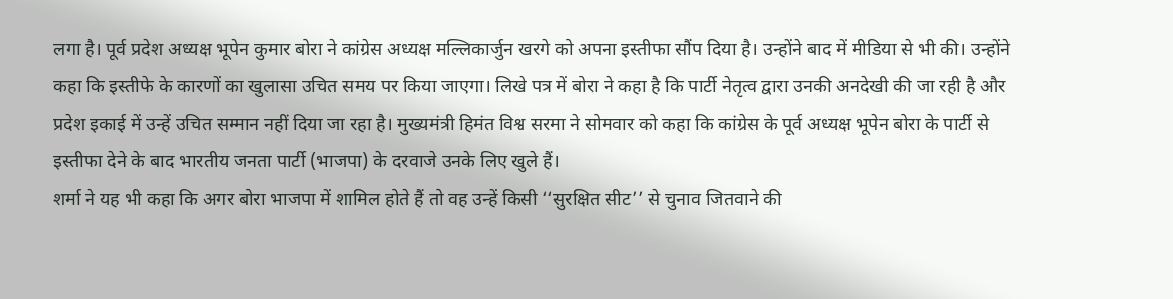लगा है। पूर्व प्रदेश अध्यक्ष भूपेन कुमार बोरा ने कांग्रेस अध्यक्ष मल्लिकार्जुन खरगे को अपना इस्तीफा सौंप दिया है। उन्होंने बाद में मीडिया से भी की। उन्होंने कहा कि इस्तीफे के कारणों का खुलासा उचित समय पर किया जाएगा। लिखे पत्र में बोरा ने कहा है कि पार्टी नेतृत्व द्वारा उनकी अनदेखी की जा रही है और प्रदेश इकाई में उन्हें उचित सम्मान नहीं दिया जा रहा है। मुख्यमंत्री हिमंत विश्व सरमा ने सोमवार को कहा कि कांग्रेस के पूर्व अध्यक्ष भूपेन बोरा के पार्टी से इस्तीफा देने के बाद भारतीय जनता पार्टी (भाजपा) के दरवाजे उनके लिए खुले हैं।
शर्मा ने यह भी कहा कि अगर बोरा भाजपा में शामिल होते हैं तो वह उन्हें किसी ‘‘सुरक्षित सीट’’ से चुनाव जितवाने की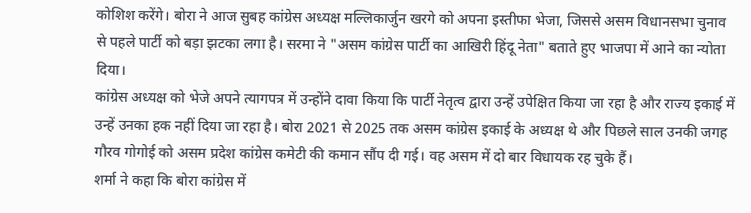कोशिश करेंगे। बोरा ने आज सुबह कांग्रेस अध्यक्ष मल्लिकार्जुन खरगे को अपना इस्तीफा भेजा, जिससे असम विधानसभा चुनाव से पहले पार्टी को बड़ा झटका लगा है। सरमा ने "असम कांग्रेस पार्टी का आखिरी हिंदू नेता" बताते हुए भाजपा में आने का न्योता दिया।
कांग्रेस अध्यक्ष को भेजे अपने त्यागपत्र में उन्होंने दावा किया कि पार्टी नेतृत्व द्वारा उन्हें उपेक्षित किया जा रहा है और राज्य इकाई में उन्हें उनका हक नहीं दिया जा रहा है। बोरा 2021 से 2025 तक असम कांग्रेस इकाई के अध्यक्ष थे और पिछले साल उनकी जगह गौरव गोगोई को असम प्रदेश कांग्रेस कमेटी की कमान सौंप दी गई। वह असम में दो बार विधायक रह चुके हैं।
शर्मा ने कहा कि बोरा कांग्रेस में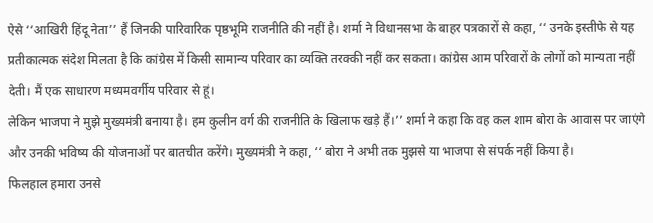ऐसे ‘‘आखिरी हिंदू नेता’’ हैं जिनकी पारिवारिक पृष्ठभूमि राजनीति की नहीं है। शर्मा ने विधानसभा के बाहर पत्रकारों से कहा, ‘‘ उनके इस्तीफे से यह प्रतीकात्मक संदेश मिलता है कि कांग्रेस में किसी सामान्य परिवार का व्यक्ति तरक्की नहीं कर सकता। कांग्रेस आम परिवारों के लोगों को मान्यता नहीं देती। मैं एक साधारण मध्यमवर्गीय परिवार से हूं।
लेकिन भाजपा ने मुझे मुख्यमंत्री बनाया है। हम कुलीन वर्ग की राजनीति के खिलाफ खड़े हैं।’’ शर्मा ने कहा कि वह कल शाम बोरा के आवास पर जाएंगे और उनकी भविष्य की योजनाओं पर बातचीत करेंगे। मुख्यमंत्री ने कहा, ‘‘ बोरा ने अभी तक मुझसे या भाजपा से संपर्क नहीं किया है।
फिलहाल हमारा उनसे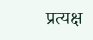प्रत्यक्ष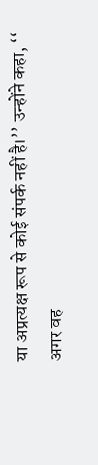या अप्रत्यक्ष रूप से कोई संपर्क नहीं है।’’ उन्होंने कहा, ‘‘ अगर वह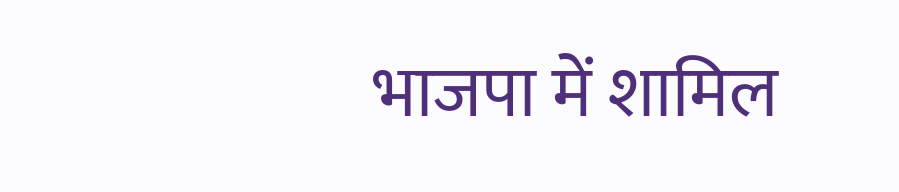भाजपा में शामिल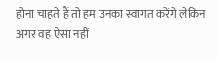होना चाहते हैं तो हम उनका स्वागत करेंगे लेकिन अगर वह ऐसा नहीं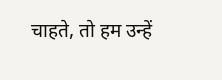चाहते, तो हम उन्हें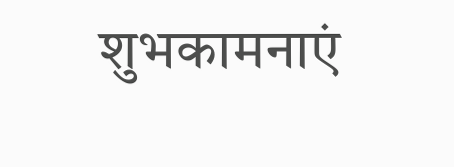शुभकामनाएं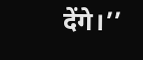देंगे।’’